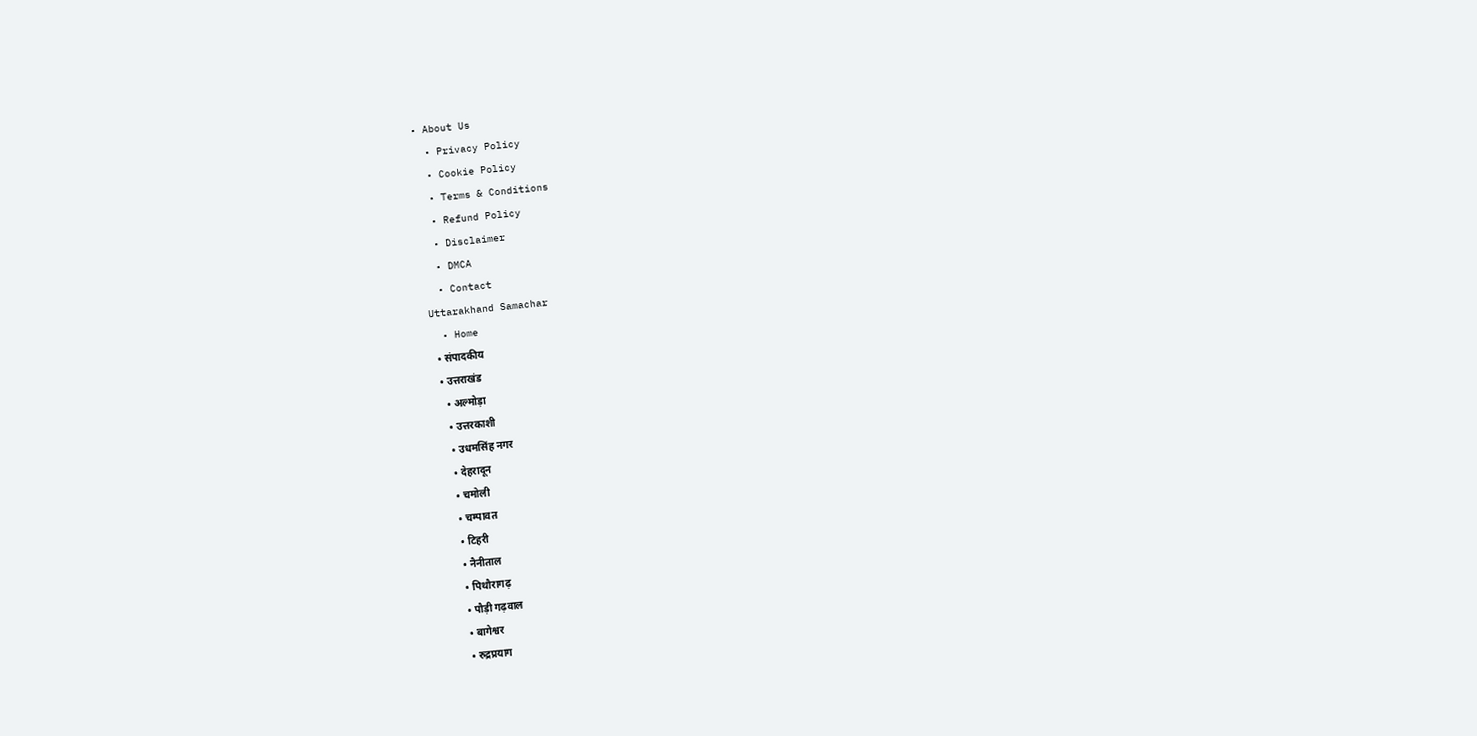• About Us
  • Privacy Policy
  • Cookie Policy
  • Terms & Conditions
  • Refund Policy
  • Disclaimer
  • DMCA
  • Contact
Uttarakhand Samachar
  • Home
  • संपादकीय
  • उत्तराखंड
    • अल्मोड़ा
    • उत्तरकाशी
    • उधमसिंह नगर
    • देहरादून
    • चमोली
    • चम्पावत
    • टिहरी
    • नैनीताल
    • पिथौरागढ़
    • पौड़ी गढ़वाल
    • बागेश्वर
    • रुद्रप्रयाग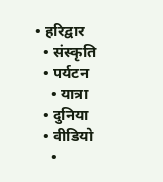• हरिद्वार
  • संस्कृति
  • पर्यटन
    • यात्रा
  • दुनिया
  • वीडियो
    •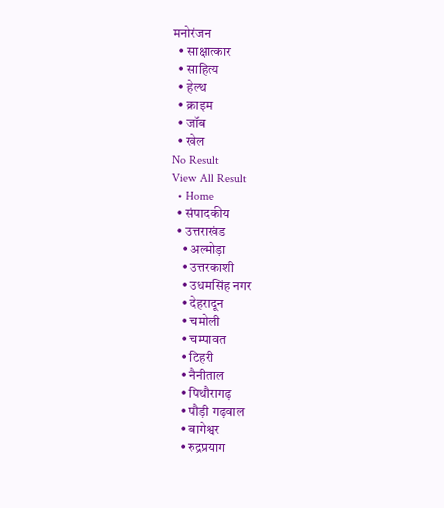मनोरंजन
  • साक्षात्कार
  • साहित्य
  • हेल्थ
  • क्राइम
  • जॉब
  • खेल
No Result
View All Result
  • Home
  • संपादकीय
  • उत्तराखंड
    • अल्मोड़ा
    • उत्तरकाशी
    • उधमसिंह नगर
    • देहरादून
    • चमोली
    • चम्पावत
    • टिहरी
    • नैनीताल
    • पिथौरागढ़
    • पौड़ी गढ़वाल
    • बागेश्वर
    • रुद्रप्रयाग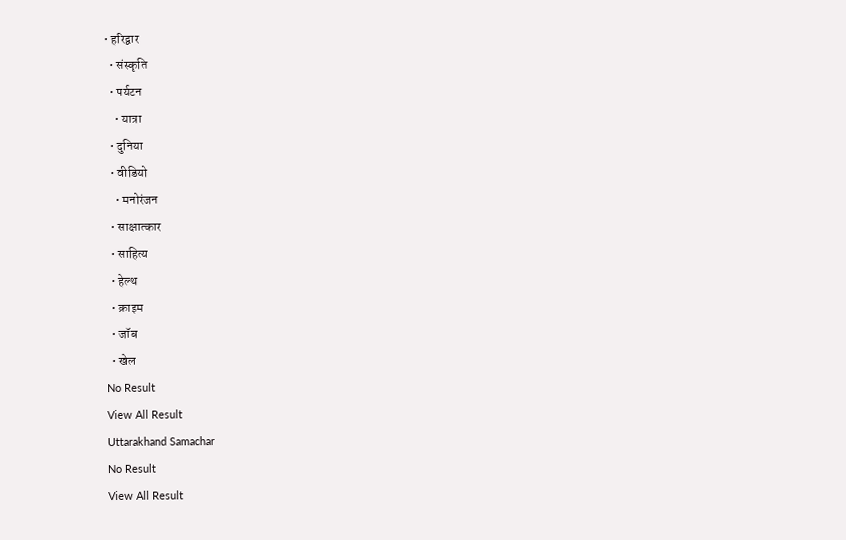• हरिद्वार
  • संस्कृति
  • पर्यटन
    • यात्रा
  • दुनिया
  • वीडियो
    • मनोरंजन
  • साक्षात्कार
  • साहित्य
  • हेल्थ
  • क्राइम
  • जॉब
  • खेल
No Result
View All Result
Uttarakhand Samachar
No Result
View All Result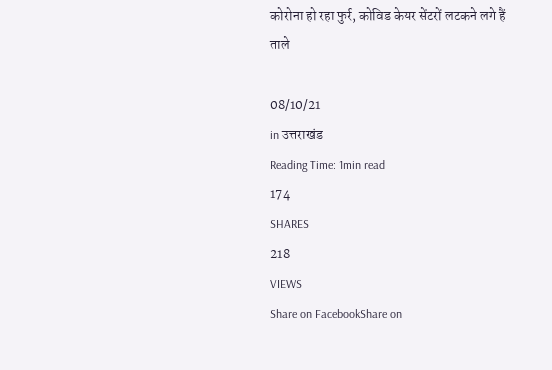कोरोना हो रहा फुर्र, कोविड केयर सेंटरों लटकने लगे हैं ताले

08/10/21
in उत्तराखंड
Reading Time: 1min read
174
SHARES
218
VIEWS
Share on FacebookShare on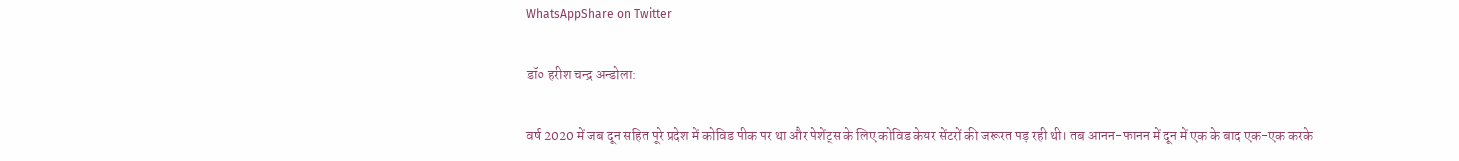WhatsAppShare on Twitter

डॉ० हरीश चन्द्र अन्डोला:

वर्ष 2020 में जब दून सहित पूरे प्रदेश में कोविड पीक पर था और पेशेंट्स के लिए कोविड केयर सेंटरों की जरूरत पड़ रही थी। तब आनन-फानन में दून में एक के बाद एक-एक करके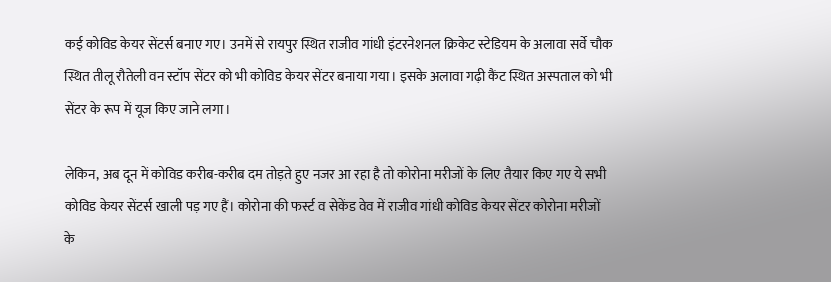कई कोविड केयर सेंटर्स बनाए गए। उनमें से रायपुर स्थित राजीव गांधी इंटरनेशनल क्रिकेट स्टेडियम के अलावा सर्वे चौक स्थित तीलू रौतेली वन स्टॉप सेंटर को भी कोविड केयर सेंटर बनाया गया। इसके अलावा गढ़ी कैंट स्थित अस्पताल को भी सेंटर के रूप में यूज किए जाने लगा।

लेकिन, अब दून में कोविड करीब-करीब दम तोड़ते हुए नजर आ रहा है तो कोरोना मरीजों के लिए तैयार किए गए ये सभी कोविड केयर सेंटर्स खाली पड़ गए हैं। कोरोना की फर्स्ट व सेकेंड वेव में राजीव गांधी कोविड केयर सेंटर कोरोना मरीजों के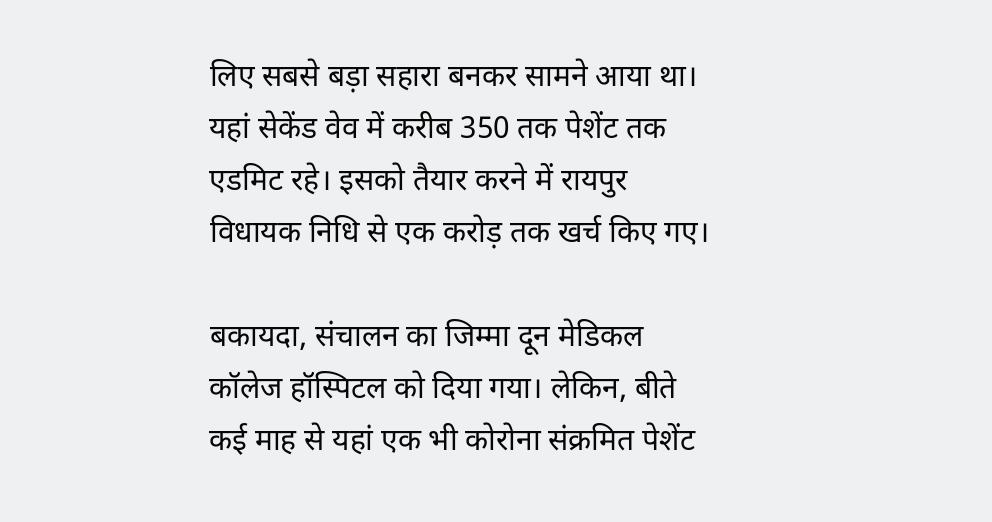लिए सबसे बड़ा सहारा बनकर सामने आया था। यहां सेकेंड वेव में करीब 350 तक पेशेंट तक एडमिट रहे। इसको तैयार करने में रायपुर विधायक निधि से एक करोड़ तक खर्च किए गए।

बकायदा, संचालन का जिम्मा दून मेडिकल कॉलेज हॉस्पिटल को दिया गया। लेकिन, बीते कई माह से यहां एक भी कोरोना संक्रमित पेशेंट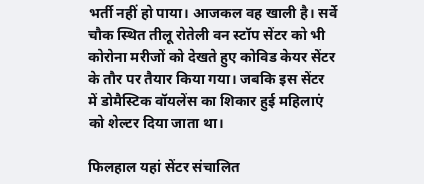भर्ती नहीं हो पाया। आजकल वह खाली है। सर्वे चौक स्थित तीलू रोतेली वन स्टॉप सेंटर को भी कोरोना मरीजों को देखते हुए कोविड केयर सेंटर के तौर पर तैयार किया गया। जबकि इस सेंटर में डोमैस्टिक वॉयलेंस का शिकार हुई महिलाएं को शेल्टर दिया जाता था।

फिलहाल यहां सेंटर संचालित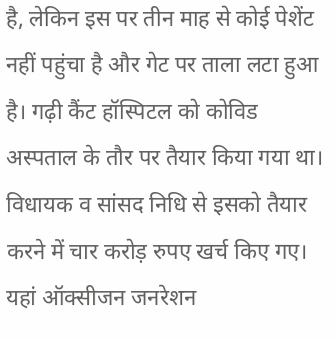है, लेकिन इस पर तीन माह से कोई पेशेंट नहीं पहुंचा है और गेट पर ताला लटा हुआ है। गढ़ी कैंट हॉस्पिटल को कोविड अस्पताल के तौर पर तैयार किया गया था। विधायक व सांसद निधि से इसको तैयार करने में चार करोड़ रुपए खर्च किए गए। यहां ऑक्सीजन जनरेशन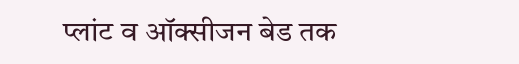प्लांट व ऑक्सीजन बेड तक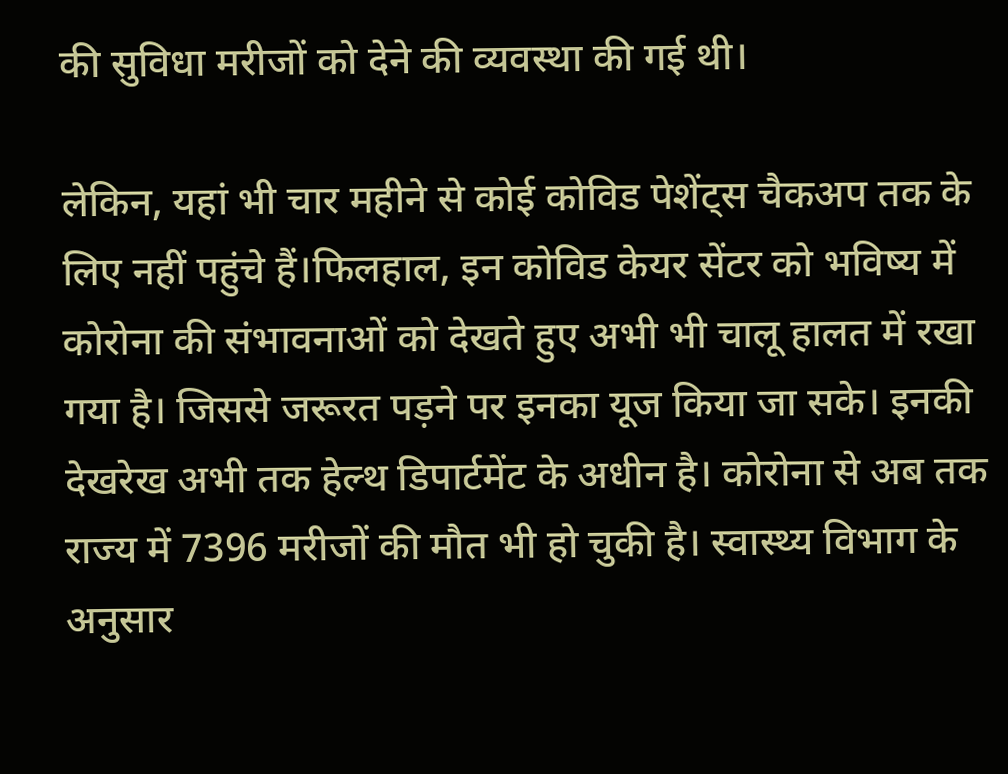की सुविधा मरीजों को देने की व्यवस्था की गई थी।

लेकिन, यहां भी चार महीने से कोई कोविड पेशेंट्स चैकअप तक के लिए नहीं पहुंचे हैं।फिलहाल, इन कोविड केयर सेंटर को भविष्य में कोरोना की संभावनाओं को देखते हुए अभी भी चालू हालत में रखा गया है। जिससे जरूरत पड़ने पर इनका यूज किया जा सके। इनकी देखरेख अभी तक हेल्थ डिपार्टमेंट के अधीन है। कोरोना से अब तक राज्य में 7396 मरीजों की मौत भी हो चुकी है। स्वास्थ्य विभाग के अनुसार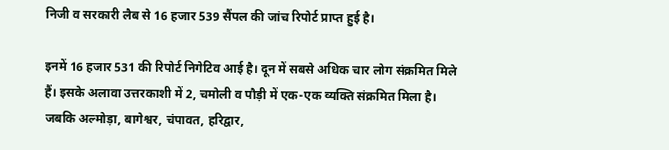निजी व सरकारी लैब से 16 हजार 539 सैंपल की जांच रिपोर्ट प्राप्त हुई है।

इनमें 16 हजार 531 की रिपोर्ट निगेटिव आई है। दून में सबसे अधिक चार लोग संक्रमित मिले हैं। इसके अलावा उत्तरकाशी में 2, चमोली व पौड़ी में एक-एक व्यक्ति संक्रमित मिला है। जबकि अल्मोड़ा, बागेश्वर, चंपावत, हरिद्वार,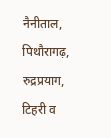नैनीताल, पिथौरागढ़, रुद्रप्रयाग, टिहरी व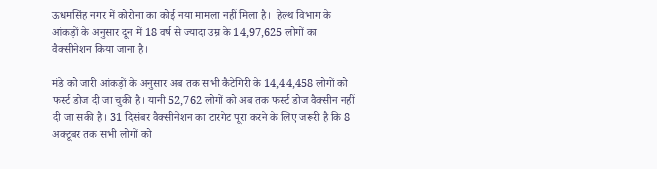ऊधमसिंह नगर में कोरोना का कोई नया मामला नहीं मिला है।  हेल्थ विभाग के आंकड़ों के अनुसार दून में 18 वर्ष से ज्यादा उम्र के 14,97,625 लोगों का वैक्सीनेशन किया जाना है।

मंडे को जारी आंकड़ों के अनुसार अब तक सभी कैटेगिरी के 14,44,458 लोगों को फर्स्ट डोज दी जा चुकी है। यानी 52,762 लोगों को अब तक फर्स्ट डोज वैक्सीन नहीं दी जा सकी है। 31 दिसंबर वैक्सीनेशन का टारगेट पूरा करने के लिए जरूरी है कि 8 अक्टूबर तक सभी लोगों को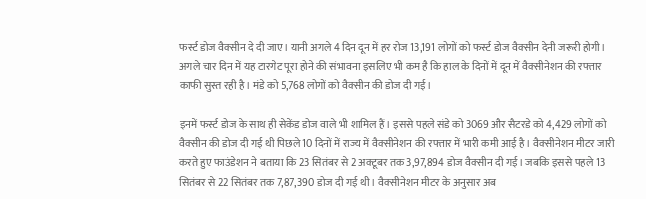फर्स्ट डोज वैक्सीन दे दी जाए। यानी अगले 4 दिन दून में हर रोज 13,191 लोगों को फर्स्ट डोज वैक्सीन देनी जरूरी होगी। अगले चार दिन में यह टारगेट पूरा होने की संभावना इसलिए भी कम है कि हाल के दिनों में दून में वैक्सीनेशन की रफ्तार काफी सुस्त रही है। मंडे को 5,768 लोगों को वैक्सीन की डोज दी गई।

इनमें फर्स्ट डोज के साथ ही सेकेंड डोज वाले भी शामिल हैं। इससे पहले संडे को 3069 और सैटरडे को 4,429 लोगों को वैक्सीन की डोज दी गई थी पिछले 10 दिनों में राज्य में वैक्सीनेशन की रफ्तार में भारी कमी आई है। वैक्सीनेशन मीटर जारी करते हुए फाउंडेशन ने बताया कि 23 सितंबर से 2 अक्टूबर तक 3,97,894 डोज वैक्सीन दी गई। जबकि इससे पहले 13 सितंबर से 22 सितंबर तक 7,87,390 डोज दी गई थी। वैक्सीनेशन मीटर के अनुसार अब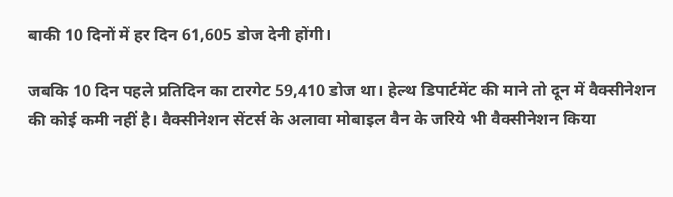बाकी 10 दिनों में हर दिन 61,605 डोज देनी होंगी।

जबकि 10 दिन पहले प्रतिदिन का टारगेट 59,410 डोज था। हेल्थ डिपार्टमेंट की माने तो दून में वैक्सीनेशन की कोई कमी नहीं है। वैक्सीनेशन सेंटर्स के अलावा मोबाइल वैन के जरिये भी वैक्सीनेशन किया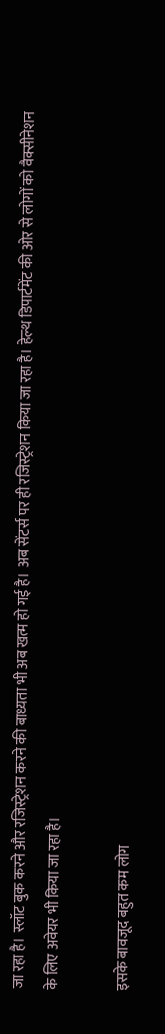जा रहा है। स्लॉट बुक करने और रजिस्ट्रेशन करने की बाध्यता भी अब खत्म हो गई है। अब सेंटर्स पर ही रजिस्ट्रेशन किया जा रहा है। हेल्थ डिपार्टमेंट की ओर से लोगों को वैक्सीनेशन के लिए अवेयर भी किया जा रहा है।

इसके बावजूद बहुत कम लोग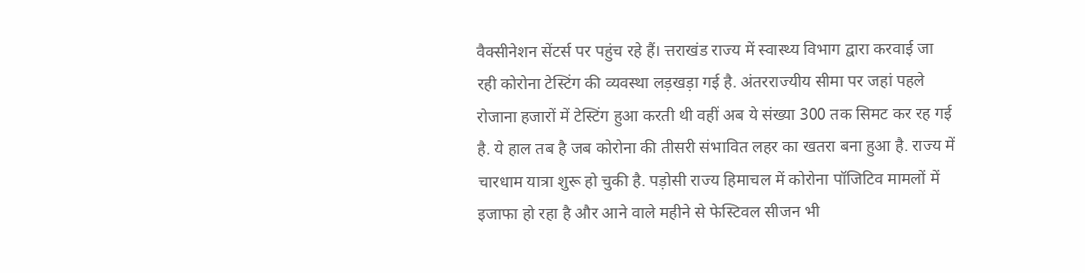वैक्सीनेशन सेंटर्स पर पहुंच रहे हैं। त्तराखंड राज्य में स्वास्थ्य विभाग द्वारा करवाई जा रही कोरोना टेस्टिंग की व्यवस्था लड़खड़ा गई है. अंतरराज्यीय सीमा पर जहां पहले रोजाना हजारों में टेस्टिंग हुआ करती थी वहीं अब ये संख्या 300 तक सिमट कर रह गई है. ये हाल तब है जब कोरोना की तीसरी संभावित लहर का खतरा बना हुआ है. राज्य में चारधाम यात्रा शुरू हो चुकी है. पड़ोसी राज्य हिमाचल में कोरोना पॉजिटिव मामलों में इजाफा हो रहा है और आने वाले महीने से फेस्टिवल सीजन भी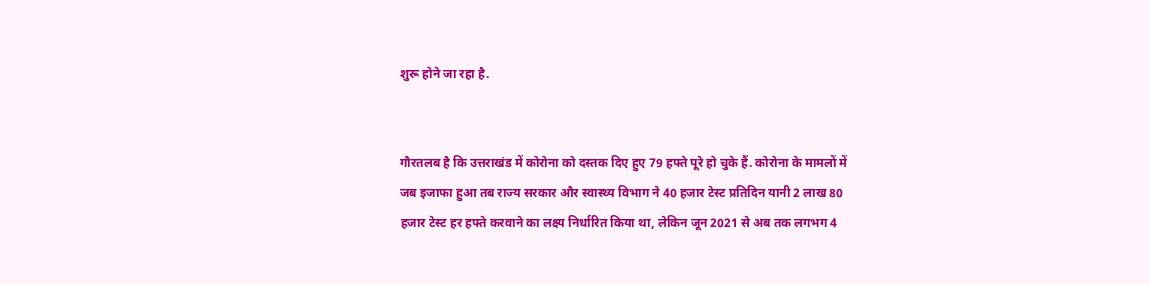शुरू होने जा रहा है.


गौरतलब है कि उत्तराखंड में कोरोना को दस्तक दिए हुए 79 हफ्ते पूरे हो चुके हैं. कोरोना के मामलों में जब इजाफा हुआ तब राज्य सरकार और स्वास्थ्य विभाग ने 40 हजार टेस्ट प्रतिदिन यानी 2 लाख 80 हजार टेस्ट हर हफ्ते करवाने का लक्ष्य निर्धारित किया था, लेकिन जून 2021 से अब तक लगभग 4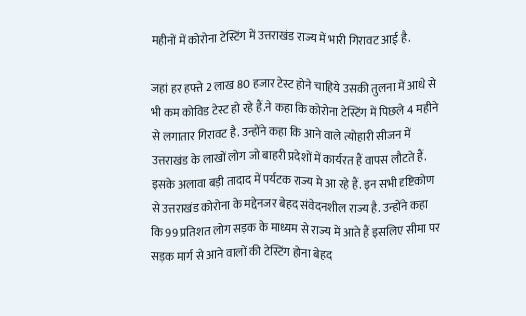महीनों में कोरोना टेस्टिंग में उत्तराखंड राज्य में भारी गिरावट आई है.

जहां हर हफ्ते 2 लाख 80 हजार टेस्ट होने चाहिये उसकी तुलना में आधे से भी कम कोविड टेस्ट हो रहे हैं.ने कहा कि कोरोना टेस्टिंग में पिछले 4 महीने से लगातार गिरावट है. उन्होंने कहा कि आने वाले त्योहारी सीजन में उत्तराखंड के लाखों लोग जो बाहरी प्रदेशों में कार्यरत हैं वापस लौटते हैं. इसके अलावा बड़ी तादाद में पर्यटक राज्य मे आ रहे हैं. इन सभी दृष्टिकोण से उत्तराखंड कोरोना के मद्देनजर बेहद संवेदनशील राज्य है. उन्होंने कहा कि 99 प्रतिशत लोग सड़क के माध्यम से राज्य में आते हैं इसलिए सीमा पर सड़क मार्ग से आने वालों की टेस्टिंग होना बेहद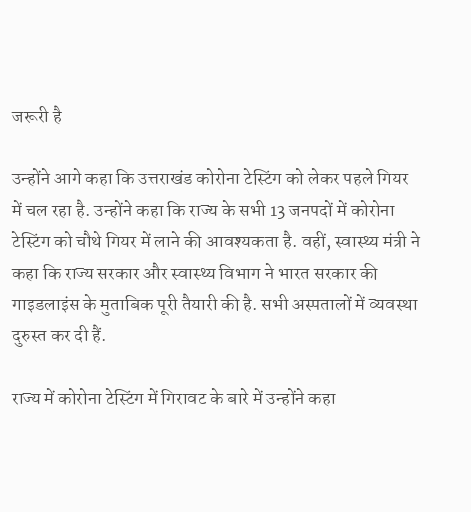जरूरी है

उन्होंने आगे कहा कि उत्तराखंड कोरोना टेस्टिंग को लेकर पहले गियर में चल रहा है. उन्होंने कहा कि राज्य के सभी 13 जनपदों में कोरोना टेस्टिंग को चौथे गियर में लाने की आवश्यकता है. वहीं, स्वास्थ्य मंत्री ने कहा कि राज्य सरकार और स्वास्थ्य विभाग ने भारत सरकार की गाइडलाइंस के मुताबिक पूरी तैयारी की है. सभी अस्पतालों में व्यवस्था दुरुस्त कर दी हैं.

राज्य में कोरोना टेस्टिंग में गिरावट के बारे में उन्होंने कहा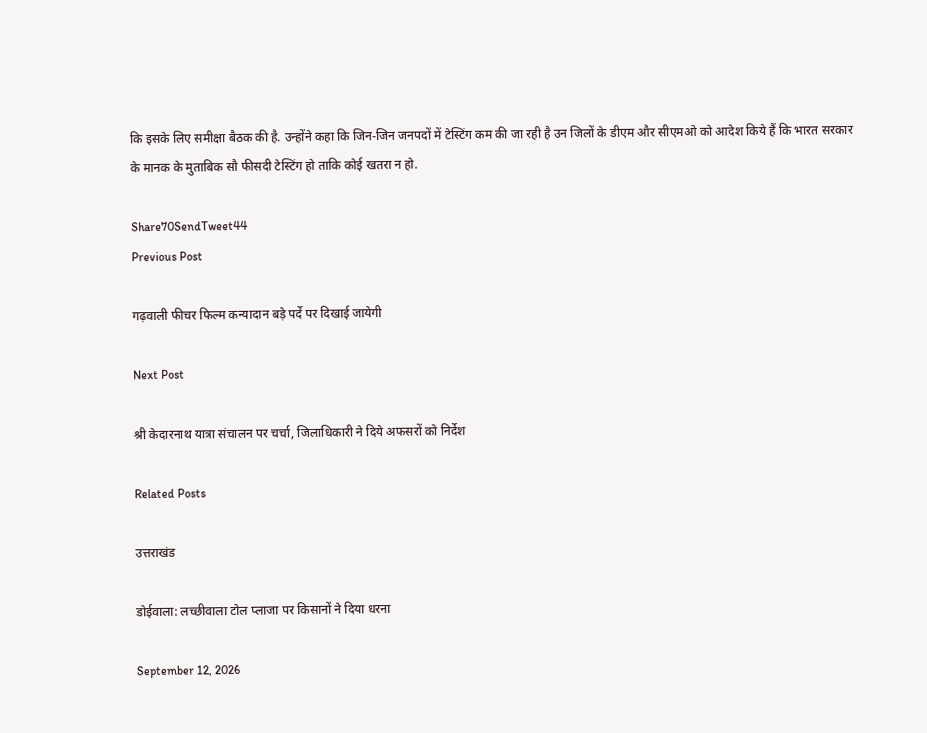कि इसके लिए समीक्षा बैठक की है. उन्होंने कहा कि जिन-जिन जनपदों में टेस्टिंग कम की जा रही है उन जिलों के डीएम और सीएमओ को आदेश किये हैं कि भारत सरकार के मानक के मुताबिक सौ फीसदी टेस्टिंग हो ताकि कोई खतरा न हो.

Share70SendTweet44
Previous Post

गढ़वाली फीचर फिल्म कन्यादान बड़े पर्दे पर दिखाई जायेगी

Next Post

श्री केदारनाथ यात्रा संचालन पर चर्चा, जिलाधिकारी ने दिये अफसरों को निर्देश

Related Posts

उत्तराखंड

डोईवाला: लच्छीवाला टोल प्लाजा पर किसानों ने दिया धरना

September 12, 2026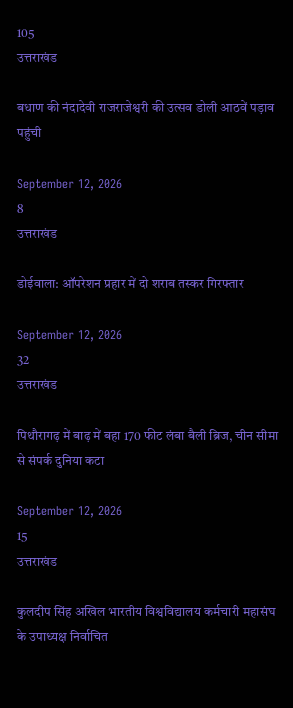105
उत्तराखंड

बधाण की नंदादेवी राजराजेश्वरी की उत्सव डोली आठवें पड़ाव पहुंची

September 12, 2026
8
उत्तराखंड

डोईवाला: ऑपरेशन प्रहार में दो शराब तस्कर गिरफ्तार

September 12, 2026
32
उत्तराखंड

पिथौरागढ़ में बाढ़ में बहा 170 फीट लंबा बैली ब्रिज, चीन सीमा से संपर्क दुनिया कटा

September 12, 2026
15
उत्तराखंड

कुलदीप सिंह अखिल भारतीय विश्वविद्यालय कर्मचारी महासंघ के उपाध्यक्ष निर्वाचित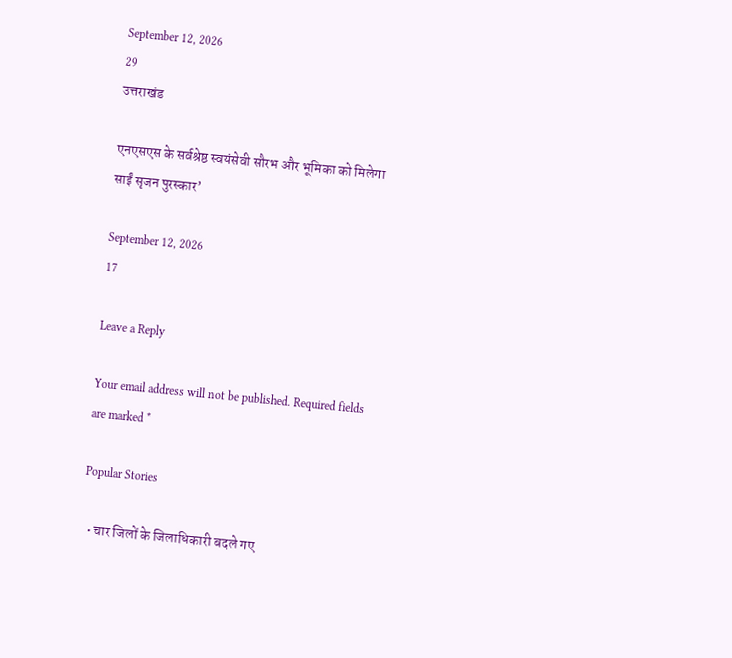September 12, 2026
29
उत्तराखंड

एनएसएस के सर्वश्रेष्ठ स्वयंसेवी सौरभ और भूमिका को मिलेगा साईं सृजन पुरस्कार’

September 12, 2026
17

Leave a Reply

Your email address will not be published. Required fields are marked *

Popular Stories

  • चार जिलों के जिलाधिकारी बदले गए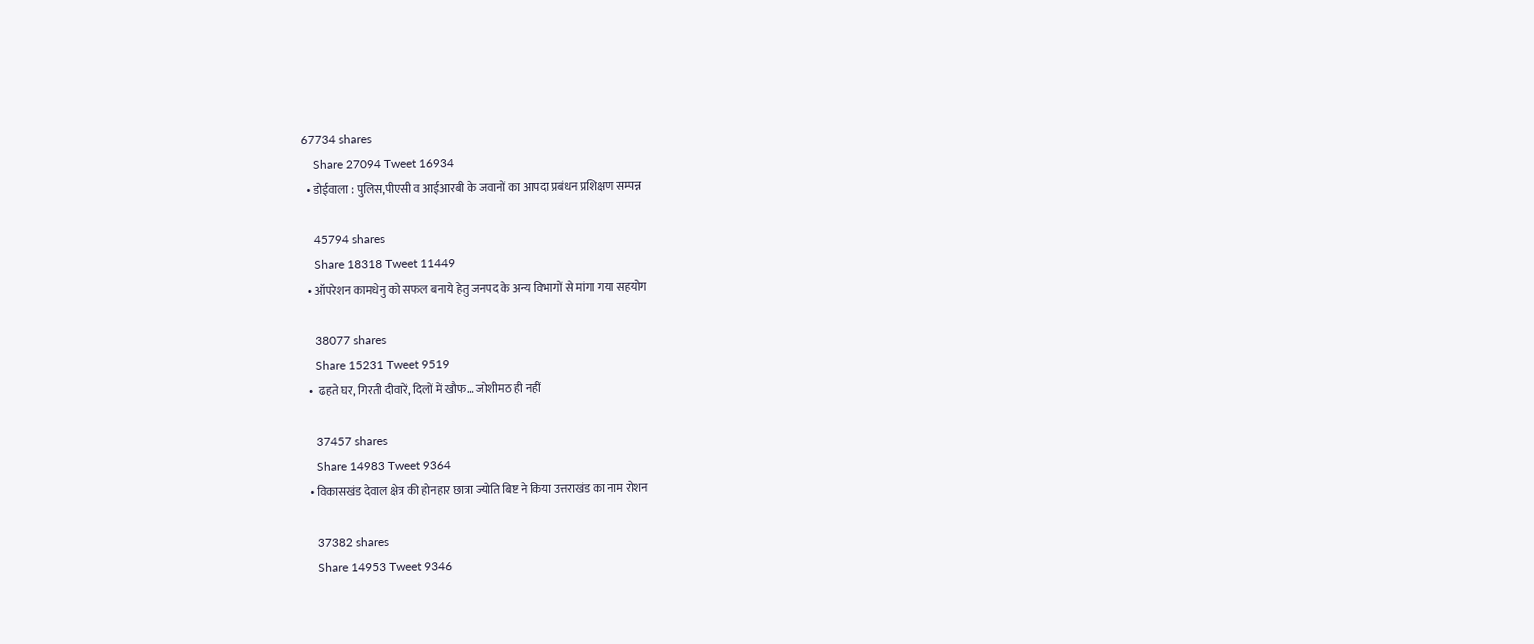67734 shares
    Share 27094 Tweet 16934
  • डोईवाला : पुलिस,पीएसी व आईआरबी के जवानों का आपदा प्रबंधन प्रशिक्षण सम्पन्न

    45794 shares
    Share 18318 Tweet 11449
  • ऑपरेशन कामधेनु को सफल बनाये हेतु जनपद के अन्य विभागों से मांगा गया सहयोग

    38077 shares
    Share 15231 Tweet 9519
  •  ढहते घर, गिरती दीवारें, दिलों में खौफ… जोशीमठ ही नहीं

    37457 shares
    Share 14983 Tweet 9364
  • विकासखंड देवाल क्षेत्र की होनहार छात्रा ज्योति बिष्ट ने किया उत्तराखंड का नाम रोशन

    37382 shares
    Share 14953 Tweet 9346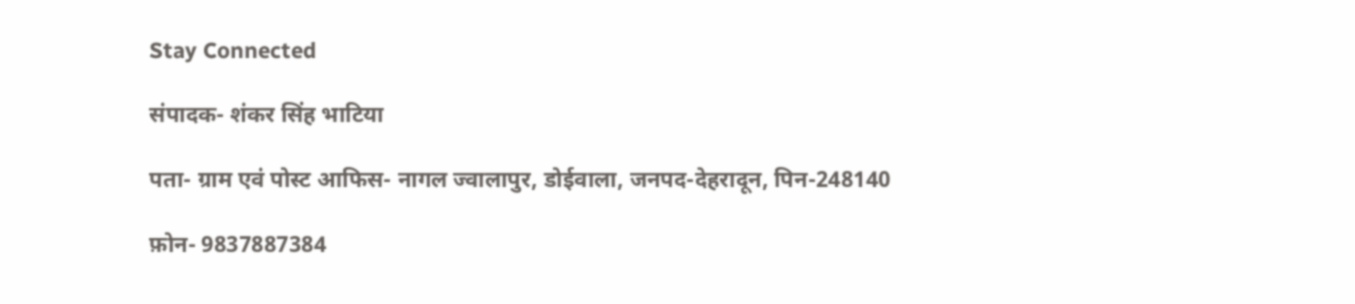Stay Connected

संपादक- शंकर सिंह भाटिया

पता- ग्राम एवं पोस्ट आफिस- नागल ज्वालापुर, डोईवाला, जनपद-देहरादून, पिन-248140

फ़ोन- 9837887384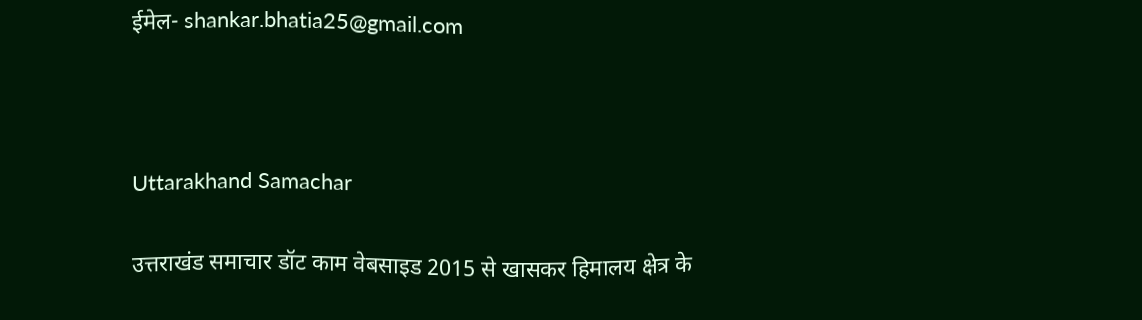ईमेल- shankar.bhatia25@gmail.com



Uttarakhand Samachar

उत्तराखंड समाचार डॉट काम वेबसाइड 2015 से खासकर हिमालय क्षेत्र के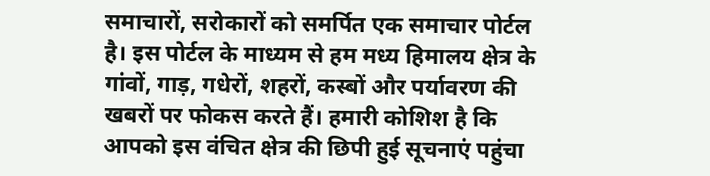समाचारों, सरोकारों को समर्पित एक समाचार पोर्टल है। इस पोर्टल के माध्यम से हम मध्य हिमालय क्षेत्र के गांवों, गाड़, गधेरों, शहरों, कस्बों और पर्यावरण की खबरों पर फोकस करते हैं। हमारी कोशिश है कि आपको इस वंचित क्षेत्र की छिपी हुई सूचनाएं पहुंचा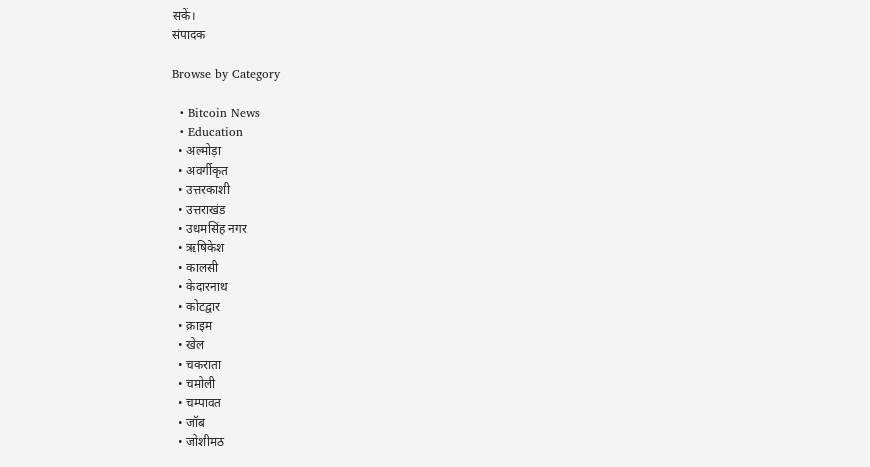सकें।
संपादक

Browse by Category

  • Bitcoin News
  • Education
  • अल्मोड़ा
  • अवर्गीकृत
  • उत्तरकाशी
  • उत्तराखंड
  • उधमसिंह नगर
  • ऋषिकेश
  • कालसी
  • केदारनाथ
  • कोटद्वार
  • क्राइम
  • खेल
  • चकराता
  • चमोली
  • चम्पावत
  • जॉब
  • जोशीमठ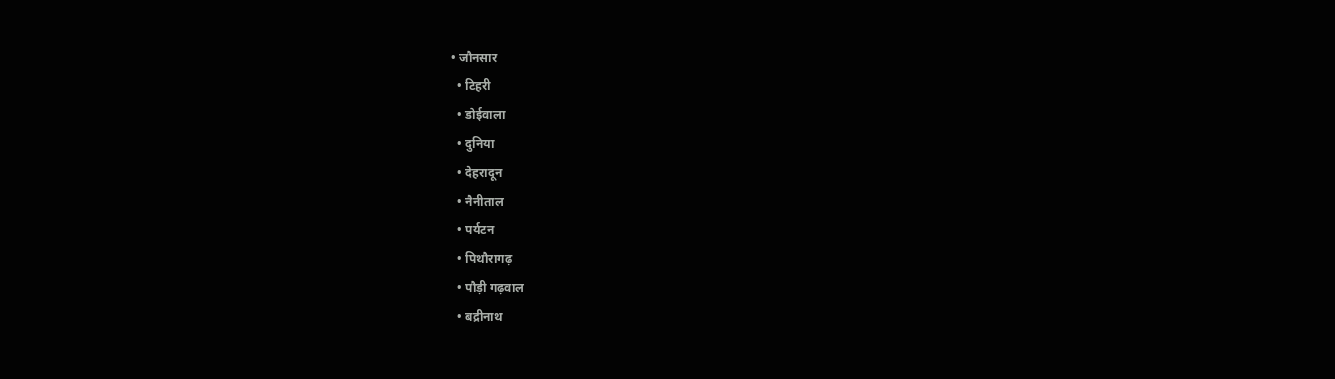• जौनसार
  • टिहरी
  • डोईवाला
  • दुनिया
  • देहरादून
  • नैनीताल
  • पर्यटन
  • पिथौरागढ़
  • पौड़ी गढ़वाल
  • बद्रीनाथ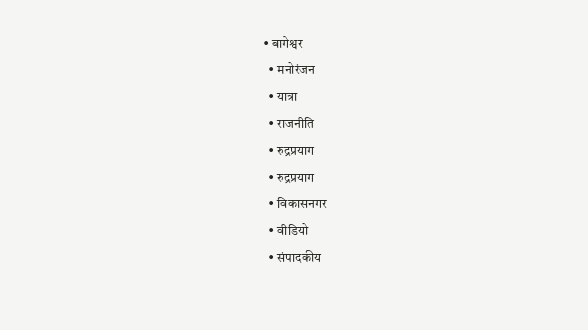• बागेश्वर
  • मनोरंजन
  • यात्रा
  • राजनीति
  • रुद्रप्रयाग
  • रुद्रप्रयाग
  • विकासनगर
  • वीडियो
  • संपादकीय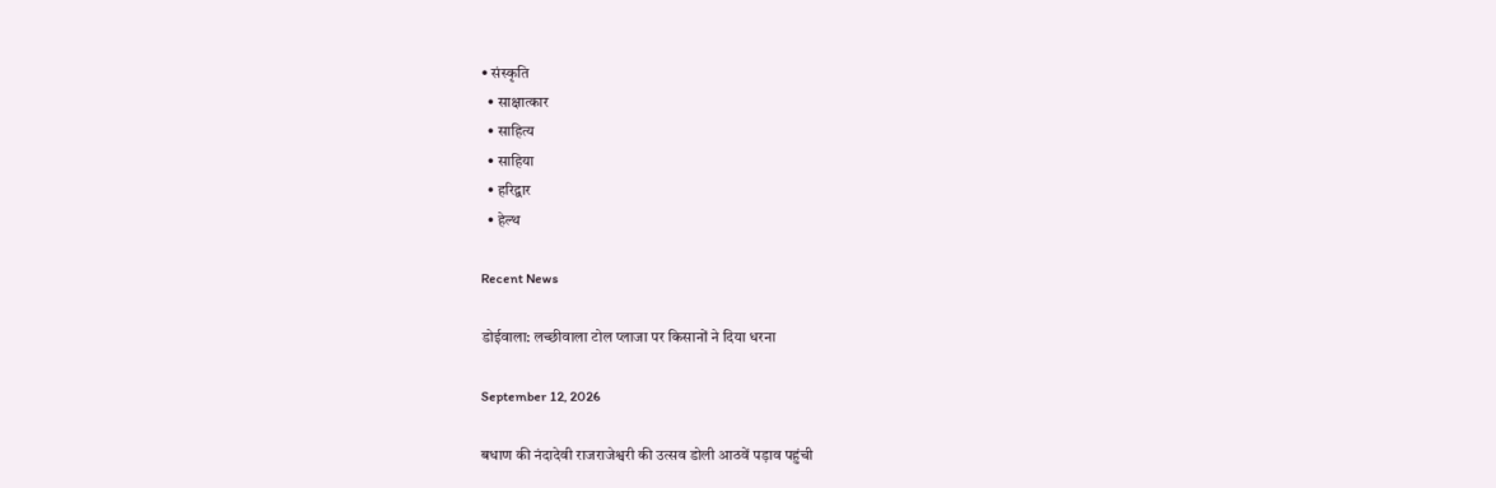• संस्कृति
  • साक्षात्कार
  • साहित्य
  • साहिया
  • हरिद्वार
  • हेल्थ

Recent News

डोईवाला: लच्छीवाला टोल प्लाजा पर किसानों ने दिया धरना

September 12, 2026

बधाण की नंदादेवी राजराजेश्वरी की उत्सव डोली आठवें पड़ाव पहुंची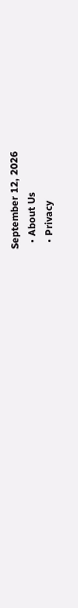September 12, 2026
  • About Us
  • Privacy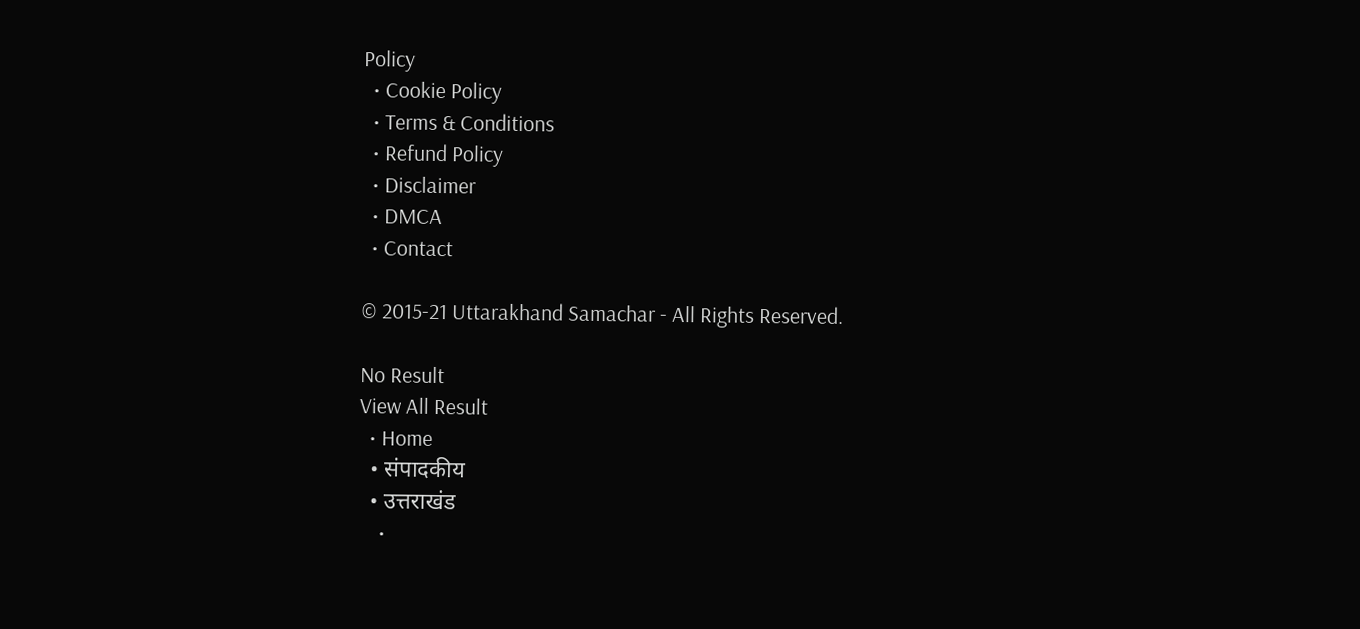Policy
  • Cookie Policy
  • Terms & Conditions
  • Refund Policy
  • Disclaimer
  • DMCA
  • Contact

© 2015-21 Uttarakhand Samachar - All Rights Reserved.

No Result
View All Result
  • Home
  • संपादकीय
  • उत्तराखंड
    •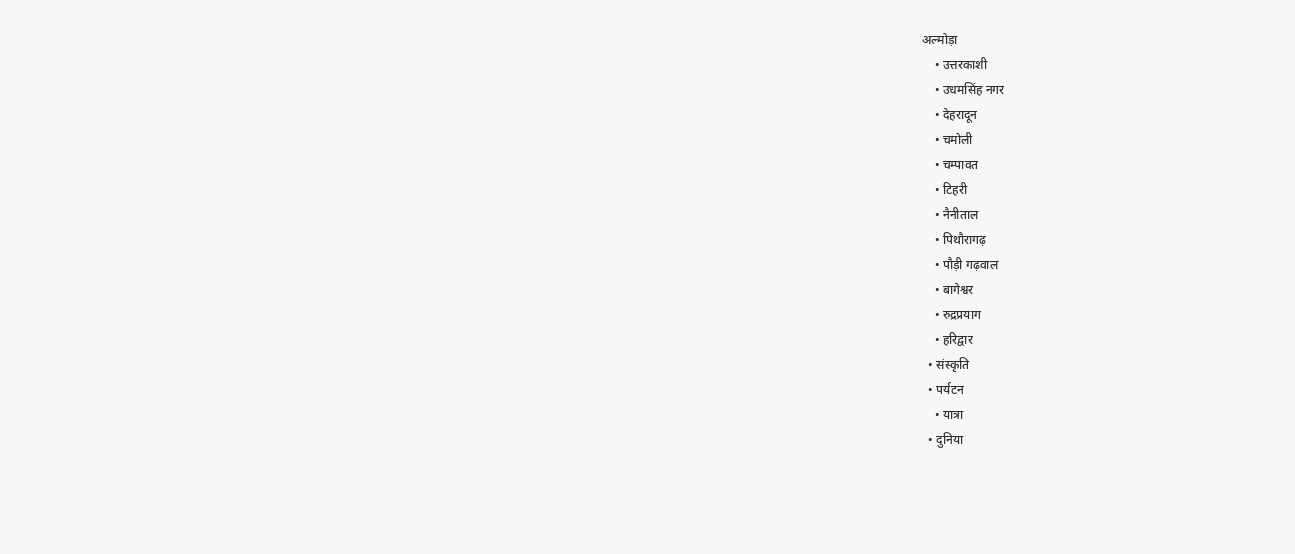अल्मोड़ा
    • उत्तरकाशी
    • उधमसिंह नगर
    • देहरादून
    • चमोली
    • चम्पावत
    • टिहरी
    • नैनीताल
    • पिथौरागढ़
    • पौड़ी गढ़वाल
    • बागेश्वर
    • रुद्रप्रयाग
    • हरिद्वार
  • संस्कृति
  • पर्यटन
    • यात्रा
  • दुनिया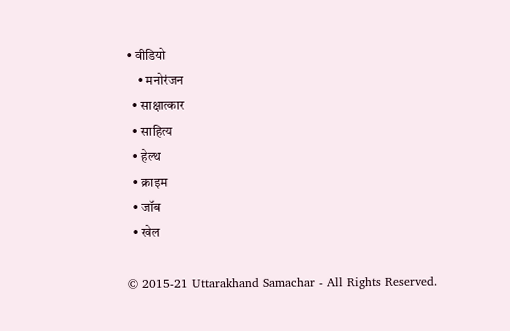• वीडियो
    • मनोरंजन
  • साक्षात्कार
  • साहित्य
  • हेल्थ
  • क्राइम
  • जॉब
  • खेल

© 2015-21 Uttarakhand Samachar - All Rights Reserved.